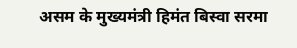असम के मुख्यमंत्री हिमंत बिस्वा सरमा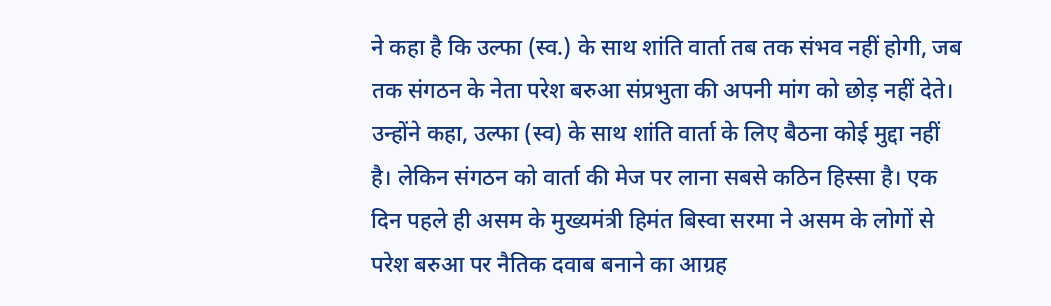ने कहा है कि उल्फा (स्व.) के साथ शांति वार्ता तब तक संभव नहीं होगी, जब तक संगठन के नेता परेश बरुआ संप्रभुता की अपनी मांग को छोड़ नहीं देते। उन्होंने कहा, उल्फा (स्व) के साथ शांति वार्ता के लिए बैठना कोई मुद्दा नहीं है। लेकिन संगठन को वार्ता की मेज पर लाना सबसे कठिन हिस्सा है। एक दिन पहले ही असम के मुख्यमंत्री हिमंत बिस्वा सरमा ने असम के लोगों से परेश बरुआ पर नैतिक दवाब बनाने का आग्रह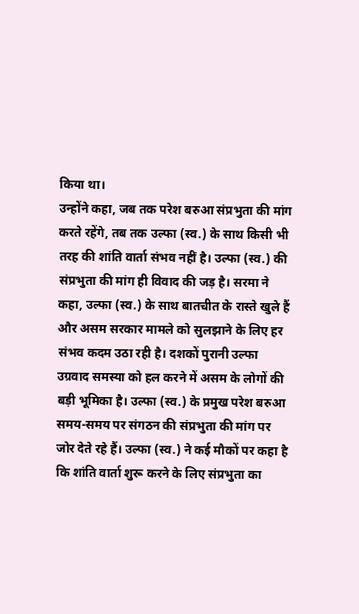किया था।
उन्होंने कहा, जब तक परेश बरुआ संप्रभुता की मांग करते रहेंगे, तब तक उल्फा (स्व.) के साथ किसी भी तरह की शांति वार्ता संभव नहीं है। उल्फा (स्व.) की संप्रभुता की मांग ही विवाद की जड़ है। सरमा ने कहा, उल्फा (स्व.) के साथ बातचीत के रास्ते खुले हैं और असम सरकार मामले को सुलझाने के लिए हर संभव कदम उठा रही है। दशकों पुरानी उल्फा उग्रवाद समस्या को हल करने में असम के लोगों की बड़ी भूमिका है। उल्फा (स्व.) के प्रमुख परेश बरुआ समय-समय पर संगठन की संप्रभुता की मांग पर जोर देते रहे हैं। उल्फा (स्व.) ने कई मौकों पर कहा है कि शांति वार्ता शुरू करने के लिए संप्रभुता का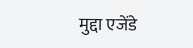मुद्दा एजेंडे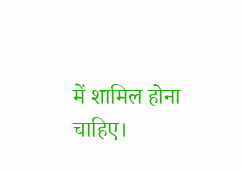में शामिल होना चाहिए।